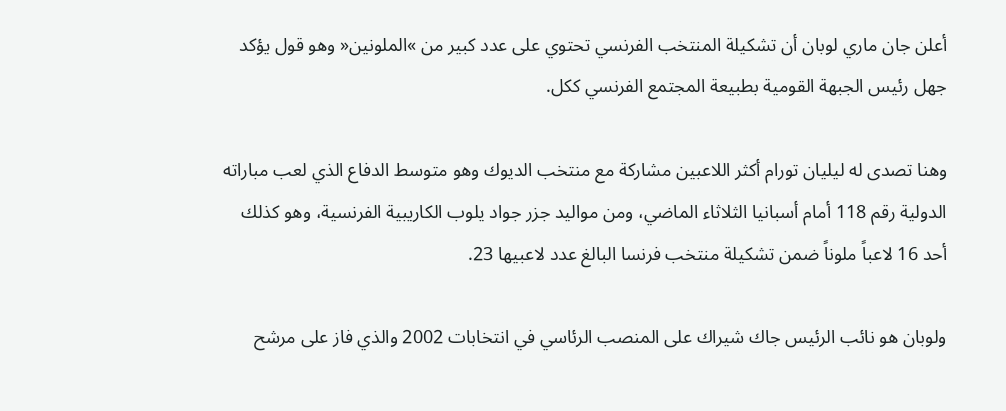أعلن جان ماري لوبان أن تشكيلة المنتخب الفرنسي تحتوي على عدد كبير من »الملونين« وهو قول يؤكد جهل رئيس الجبهة القومية بطبيعة المجتمع الفرنسي ككل.

وهنا تصدى له ليليان تورام أكثر اللاعبين مشاركة مع منتخب الديوك وهو متوسط الدفاع الذي لعب مباراته الدولية رقم 118 أمام أسبانيا الثلاثاء الماضي، ومن مواليد جزر جواد يلوب الكاريبية الفرنسية، وهو كذلك أحد 16 لاعباً ملوناً ضمن تشكيلة منتخب فرنسا البالغ عدد لاعبيها 23.

ولوبان هو نائب الرئيس جاك شيراك على المنصب الرئاسي في انتخابات 2002 والذي فاز على مرشح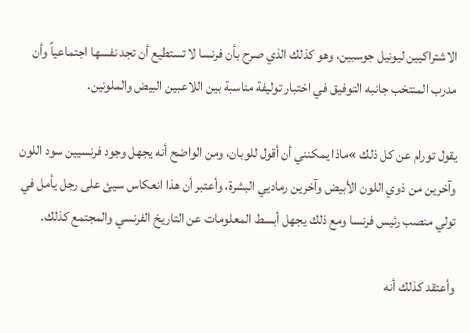الاشتراكيين ليونيل جوسبين، وهو كذلك الذي صرح بأن فرنسا لا تستطيع أن تجد نفسها اجتماعياً وأن مدرب المنتخب جانبه التوفيق في اختبار توليفة مناسبة بين اللاعبين البيض والملونين.

يقول تورام عن كل ذلك »ماذا يمكنني أن أقول للوبان، ومن الواضح أنه يجهل وجود فرنسيين سود اللون وآخرين من ذوي اللون الأبيض وآخرين رماديي البشرة، وأعتبر أن هذا انعكاس سيئ على رجل يأمل في تولي منصب رئيس فرنسا ومع ذلك يجهل أبسط المعلومات عن التاريخ الفرنسي والمجتمع كذلك.

وأعتقد كذلك أنه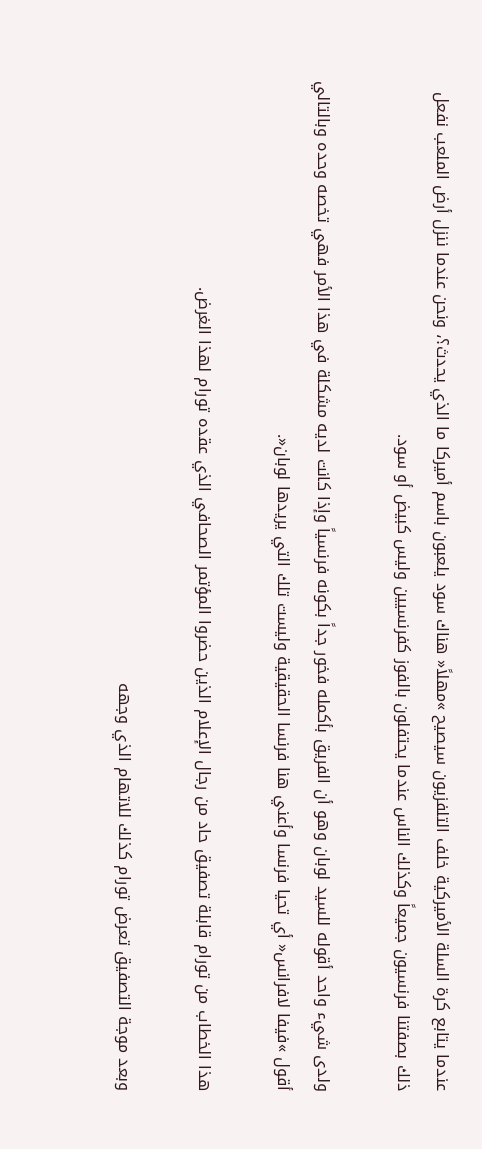عندما يتابع كرة السلة الأميركية خلف التلفزيون سيصيح »مهلاً« هناك سود يلعبون باسم أميركا ما الذي يحدث؟، ونحن عندما ننزل أرض الملعب نفعل ذلك بصفتنا فرنسيون جميعاً وكذلك الناس عندما يحتفلون بالفوز كفرنسيين وليس كبيض أو سود.

ولدى شيء واحد أقوله للسيد لوبان وهو أن الفريق بأكمله فخور جداً بكونه فرنسياً وإذا كانت لديه مشكلة في هذا الأمر فهي تخصه وحده وبالتالي أقول »فيفا لافرانس« أي تحيا فرنسا وأعني هنا فرنسا الحقيقية وليست تلك التي يريدها لوبان«.

هذا الخطاب من تورام قابلة تصفيق حاد من رجال الإعلام الذين حضروا المؤتمر الصحافي الذي عقده تورام لهذا الغرض.

وبعد موجة التصفيق تعرض تورام كذلك للاتهام الذي وجهه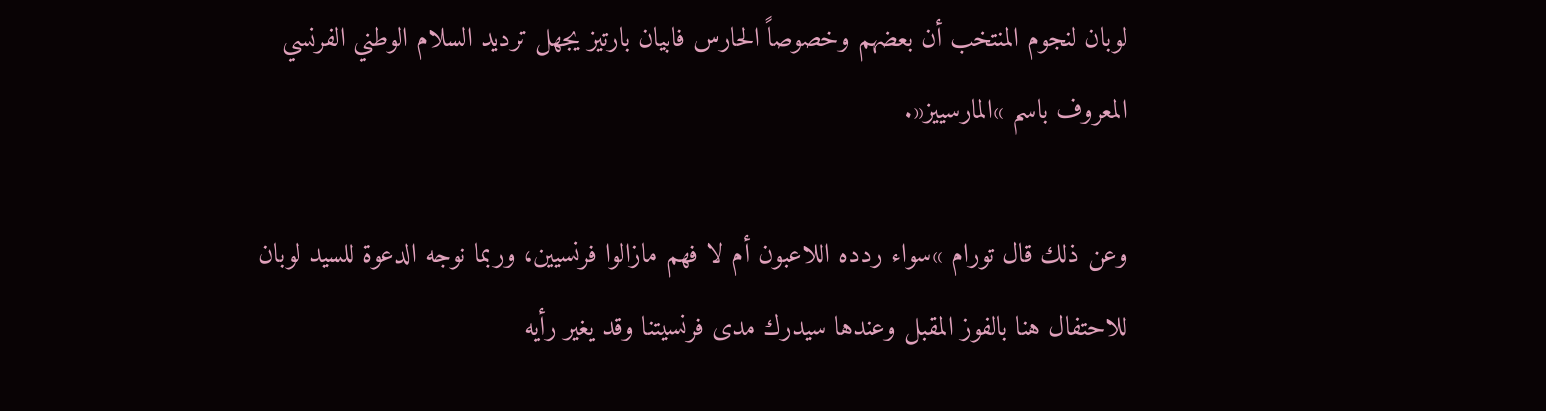لوبان لنجوم المنتخب أن بعضهم وخصوصاً الحارس فابيان بارتيز يجهل ترديد السلام الوطني الفرنسي المعروف باسم »المارسييز«.

وعن ذلك قال تورام »سواء ردده اللاعبون أم لا فهم مازالوا فرنسيين، وربما نوجه الدعوة للسيد لوبان للاحتفال هنا بالفوز المقبل وعندها سيدرك مدى فرنسيتنا وقد يغير رأيه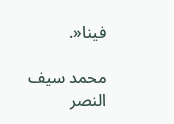فينا«.

محمد سيف النصر